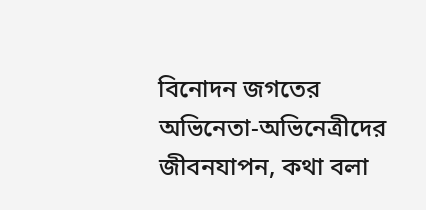বিনোদন জগতের অভিনেতা-অভিনেত্রীদের জীবনযাপন, কথা বলা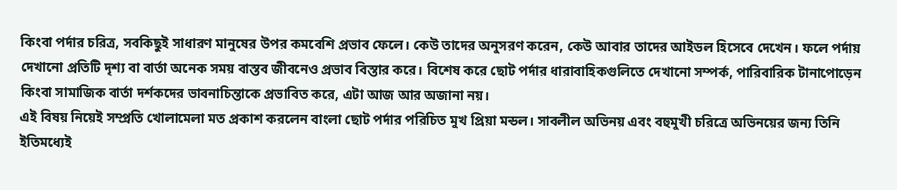কিংবা পর্দার চরিত্র, সবকিছুই সাধারণ মানুষের উপর কমবেশি প্রভাব ফেলে। কেউ তাদের অনুসরণ করেন, কেউ আবার তাদের আইডল হিসেবে দেখেন। ফলে পর্দায় দেখানো প্রতিটি দৃশ্য বা বার্তা অনেক সময় বাস্তব জীবনেও প্রভাব বিস্তার করে। বিশেষ করে ছোট পর্দার ধারাবাহিকগুলিতে দেখানো সম্পর্ক, পারিবারিক টানাপোড়েন কিংবা সামাজিক বার্তা দর্শকদের ভাবনাচিন্তাকে প্রভাবিত করে, এটা আজ আর অজানা নয়।
এই বিষয় নিয়েই সম্প্রতি খোলামেলা মত প্রকাশ করলেন বাংলা ছোট পর্দার পরিচিত মুখ প্রিয়া মন্ডল। সাবলীল অভিনয় এবং বহুমুখী চরিত্রে অভিনয়ের জন্য তিনি ইতিমধ্যেই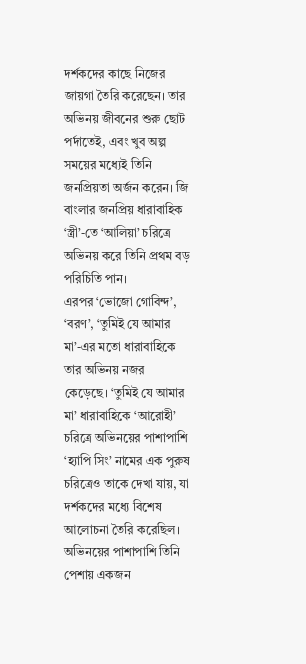দর্শকদের কাছে নিজের জায়গা তৈরি করেছেন। তার অভিনয় জীবনের শুরু ছোট পর্দাতেই, এবং খুব অল্প সময়ের মধ্যেই তিনি জনপ্রিয়তা অর্জন করেন। জি বাংলার জনপ্রিয় ধারাবাহিক ‘স্ত্রী’-তে ‘আলিয়া’ চরিত্রে অভিনয় করে তিনি প্রথম বড় পরিচিতি পান।
এরপর ‘ভোজো গোবিন্দ’, ‘বরণ’, ‘তুমিই যে আমার মা’-এর মতো ধারাবাহিকে তার অভিনয় নজর কেড়েছে। ‘তুমিই যে আমার মা’ ধারাবাহিকে ‘আরোহী’ চরিত্রে অভিনয়ের পাশাপাশি ‘হ্যাপি সিং’ নামের এক পুরুষ চরিত্রেও তাকে দেখা যায়, যা দর্শকদের মধ্যে বিশেষ আলোচনা তৈরি করেছিল। অভিনয়ের পাশাপাশি তিনি পেশায় একজন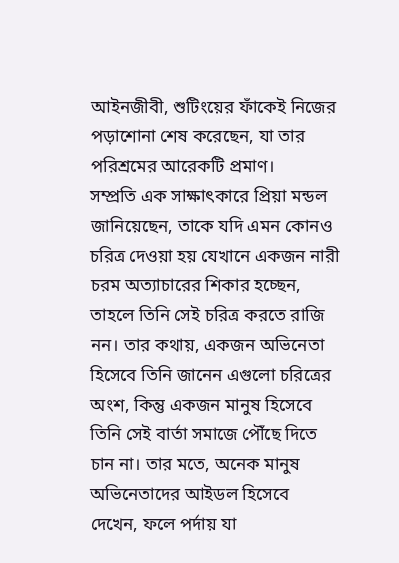আইনজীবী, শুটিংয়ের ফাঁকেই নিজের পড়াশোনা শেষ করেছেন, যা তার পরিশ্রমের আরেকটি প্রমাণ।
সম্প্রতি এক সাক্ষাৎকারে প্রিয়া মন্ডল জানিয়েছেন, তাকে যদি এমন কোনও চরিত্র দেওয়া হয় যেখানে একজন নারী চরম অত্যাচারের শিকার হচ্ছেন, তাহলে তিনি সেই চরিত্র করতে রাজি নন। তার কথায়, একজন অভিনেতা হিসেবে তিনি জানেন এগুলো চরিত্রের অংশ, কিন্তু একজন মানুষ হিসেবে তিনি সেই বার্তা সমাজে পৌঁছে দিতে চান না। তার মতে, অনেক মানুষ অভিনেতাদের আইডল হিসেবে দেখেন, ফলে পর্দায় যা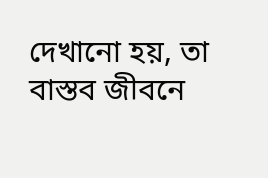দেখানো হয়, তা বাস্তব জীবনে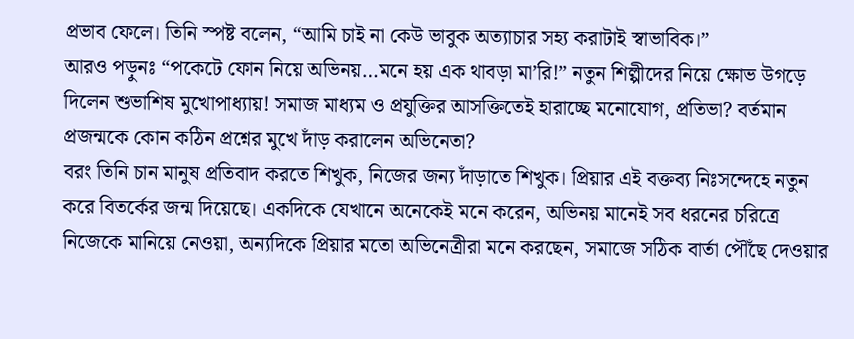প্রভাব ফেলে। তিনি স্পষ্ট বলেন, “আমি চাই না কেউ ভাবুক অত্যাচার সহ্য করাটাই স্বাভাবিক।”
আরও পড়ুনঃ “পকেটে ফোন নিয়ে অভিনয়…মনে হয় এক থাবড়া মা’রি!” নতুন শিল্পীদের নিয়ে ক্ষোভ উগড়ে দিলেন শুভাশিষ মুখোপাধ্যায়! সমাজ মাধ্যম ও প্রযুক্তির আসক্তিতেই হারাচ্ছে মনোযোগ, প্রতিভা? বর্তমান প্রজন্মকে কোন কঠিন প্রশ্নের মুখে দাঁড় করালেন অভিনেতা?
বরং তিনি চান মানুষ প্রতিবাদ করতে শিখুক, নিজের জন্য দাঁড়াতে শিখুক। প্রিয়ার এই বক্তব্য নিঃসন্দেহে নতুন করে বিতর্কের জন্ম দিয়েছে। একদিকে যেখানে অনেকেই মনে করেন, অভিনয় মানেই সব ধরনের চরিত্রে নিজেকে মানিয়ে নেওয়া, অন্যদিকে প্রিয়ার মতো অভিনেত্রীরা মনে করছেন, সমাজে সঠিক বার্তা পৌঁছে দেওয়ার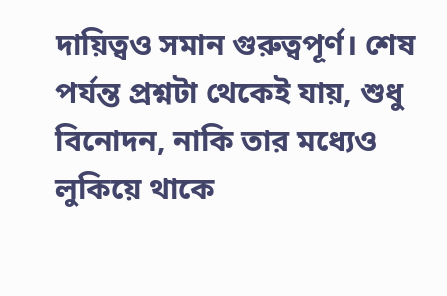দায়িত্বও সমান গুরুত্বপূর্ণ। শেষ পর্যন্ত প্রশ্নটা থেকেই যায়, শুধু বিনোদন, নাকি তার মধ্যেও লুকিয়ে থাকে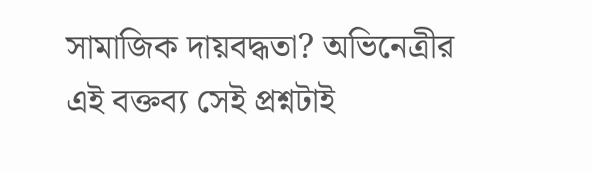সামাজিক দায়বদ্ধতা? অভিনেত্রীর এই বক্তব্য সেই প্রশ্নটাই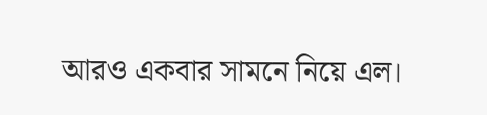আরও একবার সামনে নিয়ে এল।